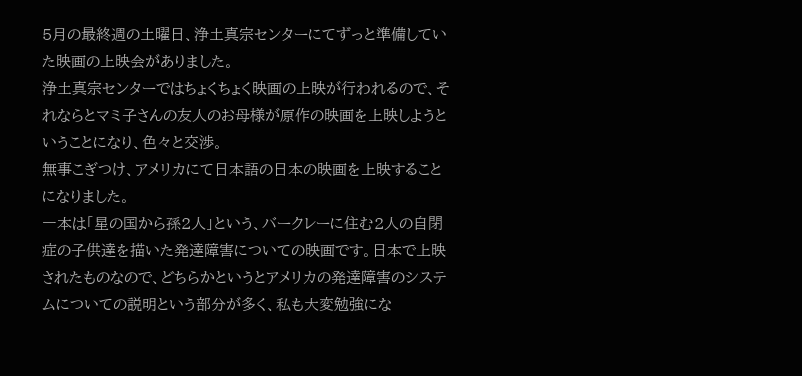5月の最終週の土曜日、浄土真宗センターにてずっと準備していた映画の上映会がありました。
浄土真宗センターではちょくちょく映画の上映が行われるので、それならとマミ子さんの友人のお母様が原作の映画を上映しようということになり、色々と交渉。
無事こぎつけ、アメリカにて日本語の日本の映画を上映することになりました。
一本は「星の国から孫2人」という、バークレーに住む2人の自閉症の子供達を描いた発達障害についての映画です。日本で上映されたものなので、どちらかというとアメリカの発達障害のシステムについての説明という部分が多く、私も大変勉強にな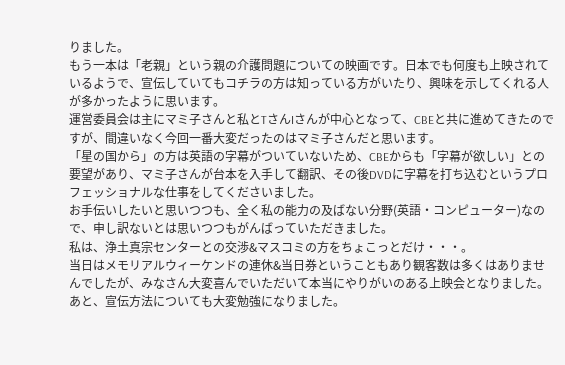りました。
もう一本は「老親」という親の介護問題についての映画です。日本でも何度も上映されているようで、宣伝していてもコチラの方は知っている方がいたり、興味を示してくれる人が多かったように思います。
運営委員会は主にマミ子さんと私とTさんIさんが中心となって、CBEと共に進めてきたのですが、間違いなく今回一番大変だったのはマミ子さんだと思います。
「星の国から」の方は英語の字幕がついていないため、CBEからも「字幕が欲しい」との要望があり、マミ子さんが台本を入手して翻訳、その後DVDに字幕を打ち込むというプロフェッショナルな仕事をしてくださいました。
お手伝いしたいと思いつつも、全く私の能力の及ばない分野(英語・コンピューター)なので、申し訳ないとは思いつつもがんばっていただきました。
私は、浄土真宗センターとの交渉&マスコミの方をちょこっとだけ・・・。
当日はメモリアルウィーケンドの連休&当日券ということもあり観客数は多くはありませんでしたが、みなさん大変喜んでいただいて本当にやりがいのある上映会となりました。
あと、宣伝方法についても大変勉強になりました。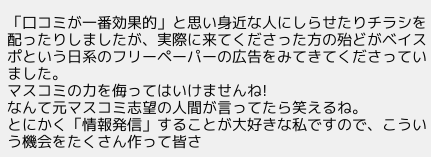「口コミが一番効果的」と思い身近な人にしらせたりチラシを配ったりしましたが、実際に来てくださった方の殆どがベイスポという日系のフリーペーパーの広告をみてきてくださっていました。
マスコミの力を侮ってはいけませんね!
なんて元マスコミ志望の人間が言ってたら笑えるね。
とにかく「情報発信」することが大好きな私ですので、こういう機会をたくさん作って皆さ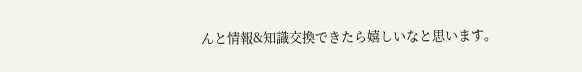んと情報&知識交換できたら嬉しいなと思います。